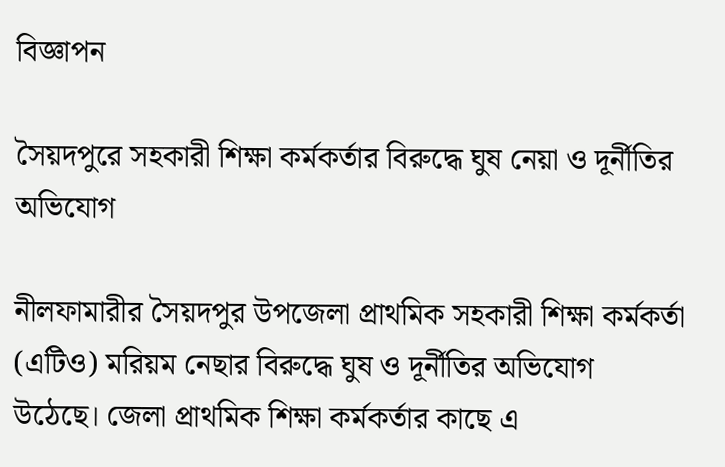বিজ্ঞাপন

সৈয়দপুরে সহকারী শিক্ষা কর্মকর্তার বিরুদ্ধে ঘুষ নেয়া ও দূর্নীতির অভিযোগ

নীলফামারীর সৈয়দপুর উপজেলা প্রাথমিক সহকারী শিক্ষা কর্মকর্তা (এটিও) মরিয়ম নেছার বিরুদ্ধে ঘুষ ও দূর্নীতির অভিযোগ উঠেছে। জেলা প্রাথমিক শিক্ষা কর্মকর্তার কাছে এ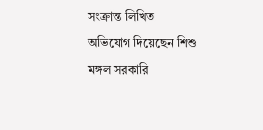সংক্রান্ত লিখিত অভিযোগ দিয়েছেন শিশু মঙ্গল সরকারি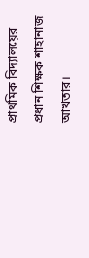প্রাথমিক বিদ্যালয়ের প্রধান শিক্ষক শাহানাজ আখতার।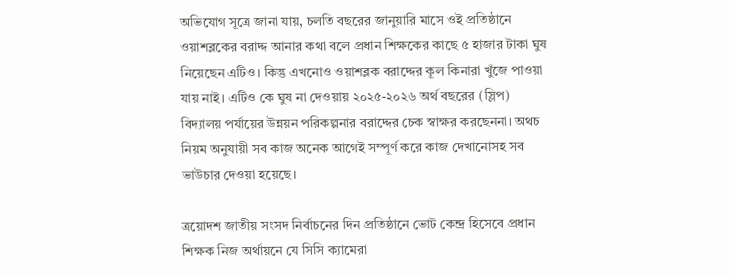অভিযোগ সূত্রে জানা যায়, চলতি বছরের জানুয়ারি মাসে ওই প্রতিষ্ঠানে ওয়াশব্লকের বরাদ্দ আনার কথা বলে প্রধান শিক্ষকের কাছে ৫ হাজার টাকা ঘুষ নিয়েছেন এটিও। কিন্তু এখনোও ওয়াশব্লক বরাদ্দের কূল কিনারা খুঁজে পাওয়া যায় নাই। এটিও কে ঘুষ না দেওয়ায় ২০২৫-২০২৬ অর্থ বছরের (স্লিপ) বিদ্যালয় পর্যায়ের উন্নয়ন পরিকল্পনার বরাদ্দের চেক স্বাক্ষর করছেননা। অথচ নিয়ম অনুযায়ী সব কাজ অনেক আগেই সম্পূর্ণ করে কাজ দেখানোসহ সব ভাউচার দেওয়া হয়েছে।

ত্রয়োদশ জাতীয় সংসদ নির্বাচনের দিন প্রতিষ্ঠানে ভোট কেন্দ্র হিসেবে প্রধান শিক্ষক নিজ অর্থায়নে যে সিসি ক্যামেরা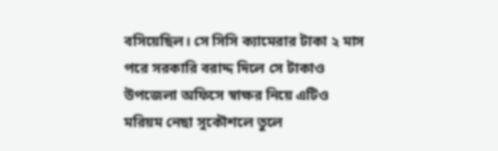বসিয়েছিল। সে সিসি ক্যামেরার টাকা ২ মাস পরে সরকারি বরাদ্দ দিলে সে টাকাও উপজেলা অফিসে স্বাক্ষর নিয়ে এটিও মরিয়ম নেছা সুকৌশলে তুলে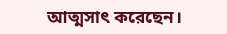আত্মসাৎ করেছেন।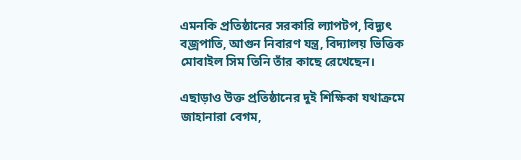এমনকি প্রতিষ্ঠানের সরকারি ল্যাপটপ, বিদ্যুৎ বজ্রপাতি, আগুন নিবারণ যন্ত্র, বিদ্যালয় ভিত্তিক মোবাইল সিম তিনি তাঁর কাছে রেখেছেন।

এছাড়াও উক্ত প্রতিষ্ঠানের দুই শিক্ষিকা যথাক্রমে জাহানারা বেগম,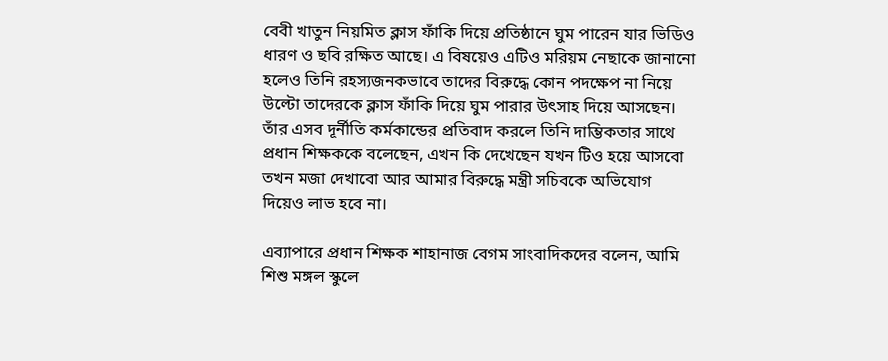বেবী খাতুন নিয়মিত ক্লাস ফাঁকি দিয়ে প্রতিষ্ঠানে ঘুম পারেন যার ভিডিও ধারণ ও ছবি রক্ষিত আছে। এ বিষয়েও এটিও মরিয়ম নেছাকে জানানো হলেও তিনি রহস্যজনকভাবে তাদের বিরুদ্ধে কোন পদক্ষেপ না নিয়ে উল্টো তাদেরকে ক্লাস ফাঁকি দিয়ে ঘুম পারার উৎসাহ দিয়ে আসছেন। তাঁর এসব দূর্নীতি কর্মকান্ডের প্রতিবাদ করলে তিনি দাম্ভিকতার সাথে প্রধান শিক্ষককে বলেছেন, এখন কি দেখেছেন যখন টিও হয়ে আসবো তখন মজা দেখাবো আর আমার বিরুদ্ধে মন্ত্রী সচিবকে অভিযোগ দিয়েও লাভ হবে না।

এব্যাপারে প্রধান শিক্ষক শাহানাজ বেগম সাংবাদিকদের বলেন, আমি শিশু মঙ্গল স্কুলে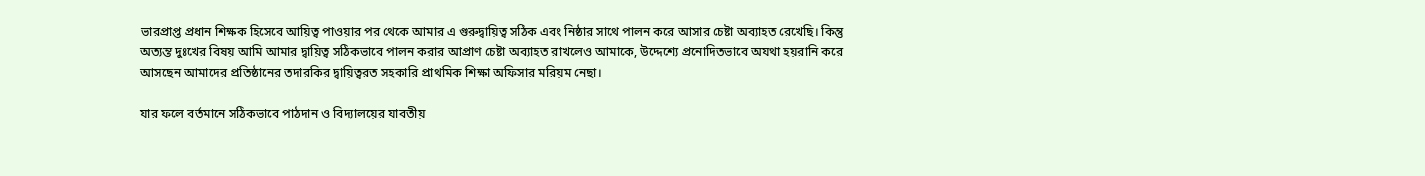ভারপ্রাপ্ত প্রধান শিক্ষক হিসেবে আয়িত্ব পাওয়ার পর থেকে আমার এ গুরুদ্বায়িত্ব সঠিক এবং নিষ্ঠার সাথে পালন করে আসার চেষ্টা অব্যাহত রেখেছি। কিন্তু অত্যন্ত দুঃখের বিষয় আমি আমার দ্বায়িত্ব সঠিকভাবে পালন করার আপ্রাণ চেষ্টা অব্যাহত রাখলেও আমাকে, উদ্দেশ্যে প্রনোদিতভাবে অযথা হয়রানি করে আসছেন আমাদের প্রতিষ্ঠানের তদারকির দ্বায়িত্বরত সহকারি প্রাথমিক শিক্ষা অফিসার মরিয়ম নেছা।

যার ফলে বর্তমানে সঠিকভাবে পাঠদান ও বিদ্যালয়ের যাবতীয়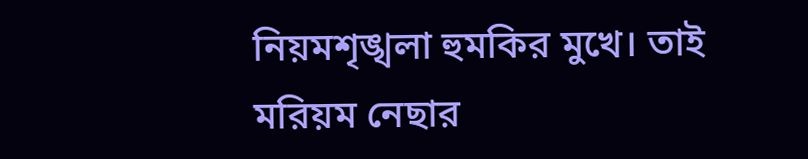নিয়মশৃঙ্খলা হুমকির মুখে। তাই মরিয়ম নেছার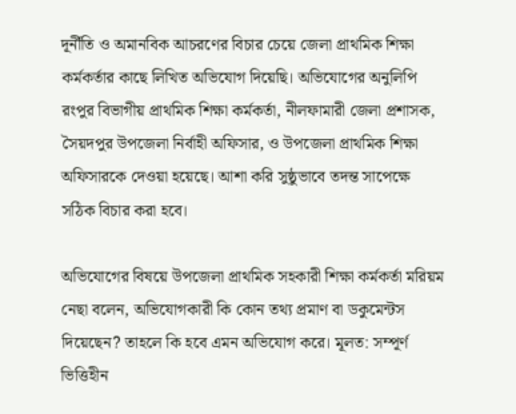দূর্নীতি ও অমানবিক আচরণের বিচার চেয়ে জেলা প্রাথমিক শিক্ষা কর্মকর্তার কাছে লিখিত অভিযোগ দিয়েছি। অভিযোগের অনুলিপি রংপুর বিভাগীয় প্রাথমিক শিক্ষা কর্মকর্তা, নীলফামারী জেলা প্রশাসক, সৈয়দপুর উপজেলা নির্বাহী অফিসার, ও উপজেলা প্রাথমিক শিক্ষা অফিসারকে দেওয়া হয়েছে। আশা করি সুষ্ঠুভাবে তদন্ত সাপেক্ষে সঠিক বিচার করা হবে।

অভিযোগের বিষয়ে উপজেলা প্রাথমিক সহকারী শিক্ষা কর্মকর্তা মরিয়ম নেছা বলেন, অভিযোগকারী কি কোন তথ্য প্রমাণ বা ডকুমেন্টস দিয়েছেন? তাহলে কি হবে এমন অভিযোগ করে। মূলত: সম্পূর্ণ ভিত্তিহীন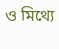ও মিথ্যে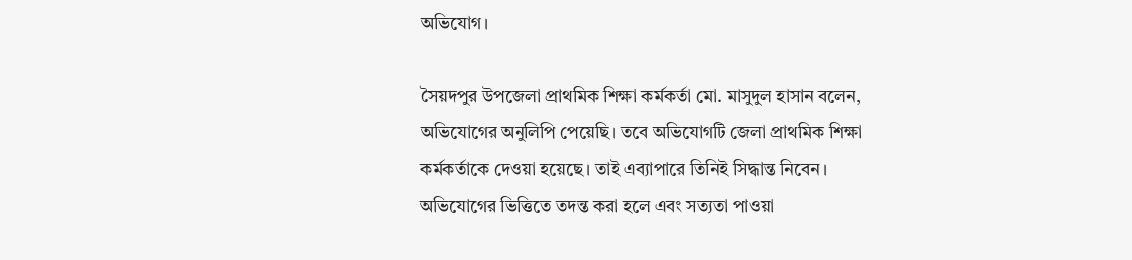অভিযোগ।

সৈয়দপুর উপজেলা প্রাথমিক শিক্ষা কর্মকর্তা মো. মাসুদুল হাসান বলেন, অভিযোগের অনুলিপি পেয়েছি। তবে অভিযোগটি জেলা প্রাথমিক শিক্ষা কর্মকর্তাকে দেওয়া হয়েছে। তাই এব্যাপারে তিনিই সিদ্ধান্ত নিবেন। অভিযোগের ভিত্তিতে তদন্ত করা হলে এবং সত্যতা পাওয়া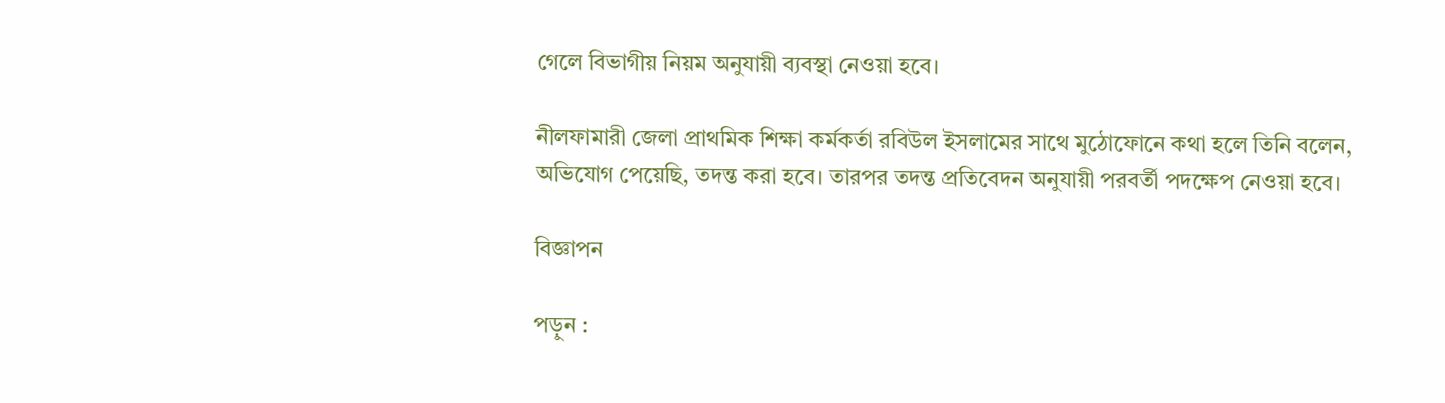গেলে বিভাগীয় নিয়ম অনুযায়ী ব্যবস্থা নেওয়া হবে।

নীলফামারী জেলা প্রাথমিক শিক্ষা কর্মকর্তা রবিউল ইসলামের সাথে মুঠোফোনে কথা হলে তিনি বলেন, অভিযোগ পেয়েছি, তদন্ত করা হবে। তারপর তদন্ত প্রতিবেদন অনুযায়ী পরবর্তী পদক্ষেপ নেওয়া হবে।

বিজ্ঞাপন

পড়ুন :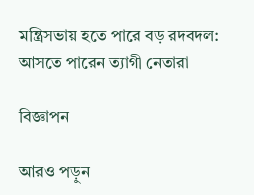মন্ত্রিসভায় হতে পারে বড় রদবদল: আসতে পারেন ত্যাগী নেতারা

বিজ্ঞাপন

আরও পড়ুন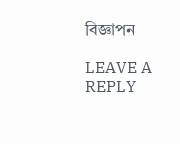বিজ্ঞাপন

LEAVE A REPLY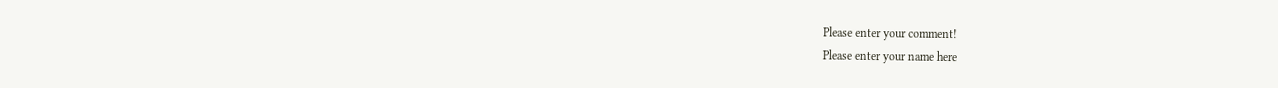Please enter your comment!
Please enter your name here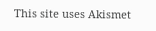This site uses Akismet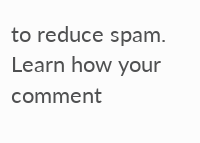to reduce spam. Learn how your comment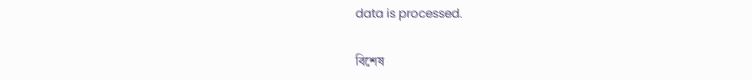data is processed.

বিশেষ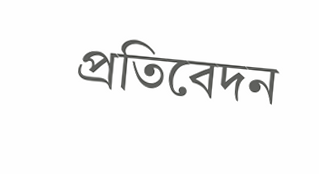প্রতিবেদন